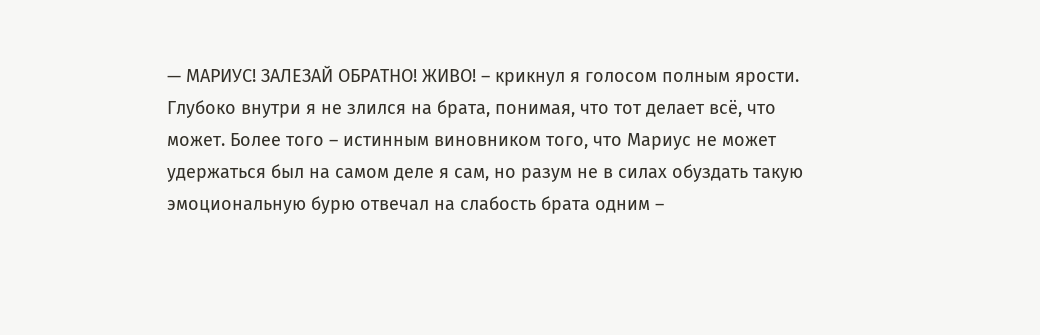— МАРИУС! ЗАЛЕЗАЙ ОБРАТНО! ЖИВО! – крикнул я голосом полным ярости.
Глубоко внутри я не злился на брата, понимая, что тот делает всё, что может. Более того – истинным виновником того, что Мариус не может удержаться был на самом деле я сам, но разум не в силах обуздать такую эмоциональную бурю отвечал на слабость брата одним –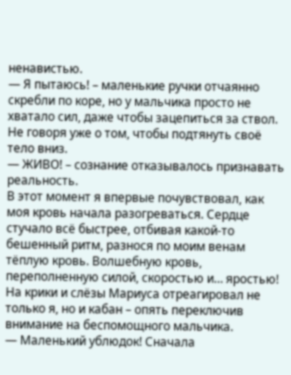ненавистью.
— Я пытаюсь! – маленькие ручки отчаянно скребли по коре, но у мальчика просто не хватало сил, даже чтобы зацепиться за ствол. Не говоря уже о том, чтобы подтянуть своё тело вниз.
— ЖИВО! – сознание отказывалось признавать реальность.
В этот момент я впервые почувствовал, как моя кровь начала разогреваться. Сердце стучало всё быстрее, отбивая какой-то бешенный ритм, разнося по моим венам тёплую кровь. Волшебную кровь, переполненную силой, скоростью и… яростью!
На крики и слёзы Мариуса отреагировал не только я, но и кабан – опять переключив внимание на беспомощного мальчика.
— Маленький ублюдок! Сначала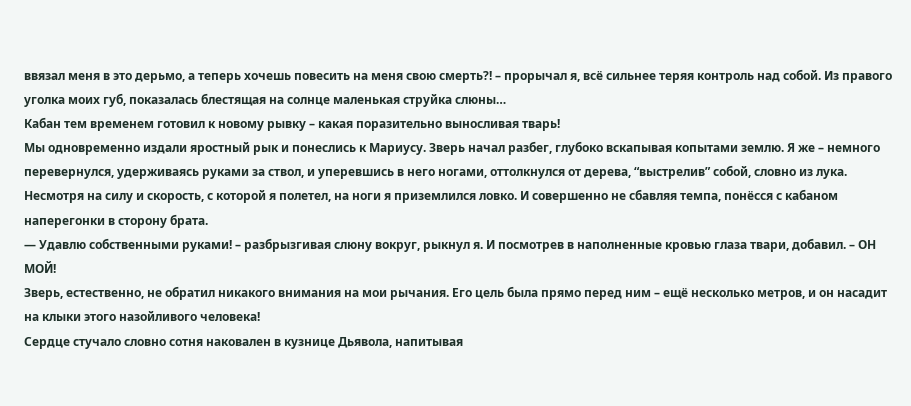ввязал меня в это дерьмо, а теперь хочешь повесить на меня свою смерть?! – прорычал я, всё сильнее теряя контроль над собой. Из правого уголка моих губ, показалась блестящая на солнце маленькая струйка слюны…
Кабан тем временем готовил к новому рывку – какая поразительно выносливая тварь!
Мы одновременно издали яростный рык и понеслись к Мариусу. Зверь начал разбег, глубоко вскапывая копытами землю. Я же – немного перевернулся, удерживаясь руками за ствол, и уперевшись в него ногами, оттолкнулся от дерева, “выстрелив” собой, словно из лука.
Несмотря на силу и скорость, с которой я полетел, на ноги я приземлился ловко. И совершенно не сбавляя темпа, понёсся с кабаном наперегонки в сторону брата.
— Удавлю собственными руками! – разбрызгивая слюну вокруг, рыкнул я. И посмотрев в наполненные кровью глаза твари, добавил. – ОН МОЙ!
Зверь, естественно, не обратил никакого внимания на мои рычания. Его цель была прямо перед ним – ещё несколько метров, и он насадит на клыки этого назойливого человека!
Сердце стучало словно сотня наковален в кузнице Дьявола, напитывая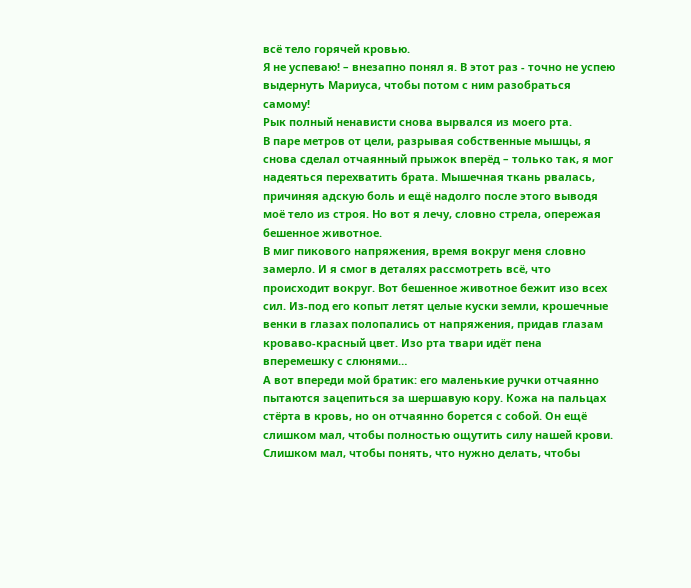всё тело горячей кровью.
Я не успеваю! – внезапно понял я. В этот раз - точно не успею выдернуть Мариуса, чтобы потом с ним разобраться самому!
Рык полный ненависти снова вырвался из моего рта.
В паре метров от цели, разрывая собственные мышцы, я снова сделал отчаянный прыжок вперёд – только так, я мог надеяться перехватить брата. Мышечная ткань рвалась, причиняя адскую боль и ещё надолго после этого выводя моё тело из строя. Но вот я лечу, словно стрела, опережая бешенное животное.
В миг пикового напряжения, время вокруг меня словно замерло. И я смог в деталях рассмотреть всё, что происходит вокруг. Вот бешенное животное бежит изо всех сил. Из-под его копыт летят целые куски земли, крошечные венки в глазах полопались от напряжения, придав глазам кроваво-красный цвет. Изо рта твари идёт пена вперемешку с слюнями…
А вот впереди мой братик: его маленькие ручки отчаянно пытаются зацепиться за шершавую кору. Кожа на пальцах стёрта в кровь, но он отчаянно борется с собой. Он ещё слишком мал, чтобы полностью ощутить силу нашей крови. Слишком мал, чтобы понять, что нужно делать, чтобы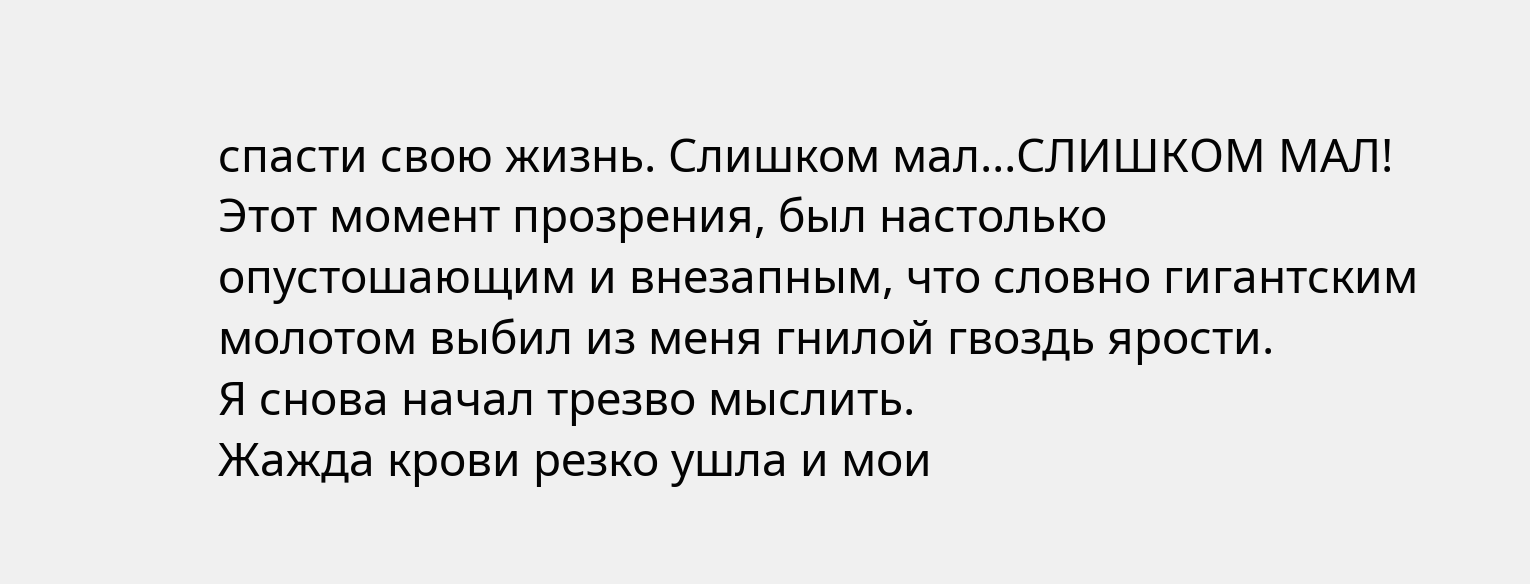спасти свою жизнь. Слишком мал…СЛИШКОМ МАЛ!
Этот момент прозрения, был настолько опустошающим и внезапным, что словно гигантским молотом выбил из меня гнилой гвоздь ярости.
Я снова начал трезво мыслить.
Жажда крови резко ушла и мои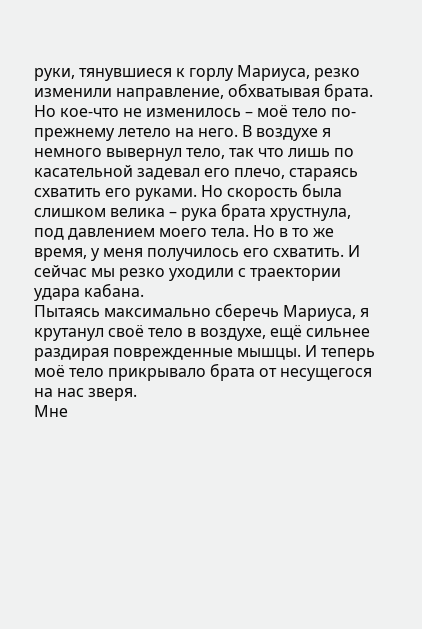руки, тянувшиеся к горлу Мариуса, резко изменили направление, обхватывая брата. Но кое-что не изменилось – моё тело по-прежнему летело на него. В воздухе я немного вывернул тело, так что лишь по касательной задевал его плечо, стараясь схватить его руками. Но скорость была слишком велика – рука брата хрустнула, под давлением моего тела. Но в то же время, у меня получилось его схватить. И сейчас мы резко уходили с траектории удара кабана.
Пытаясь максимально сберечь Мариуса, я крутанул своё тело в воздухе, ещё сильнее раздирая поврежденные мышцы. И теперь моё тело прикрывало брата от несущегося на нас зверя.
Мне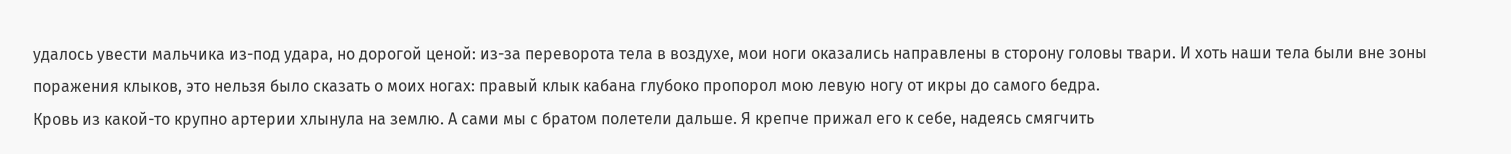удалось увести мальчика из-под удара, но дорогой ценой: из-за переворота тела в воздухе, мои ноги оказались направлены в сторону головы твари. И хоть наши тела были вне зоны поражения клыков, это нельзя было сказать о моих ногах: правый клык кабана глубоко пропорол мою левую ногу от икры до самого бедра.
Кровь из какой-то крупно артерии хлынула на землю. А сами мы с братом полетели дальше. Я крепче прижал его к себе, надеясь смягчить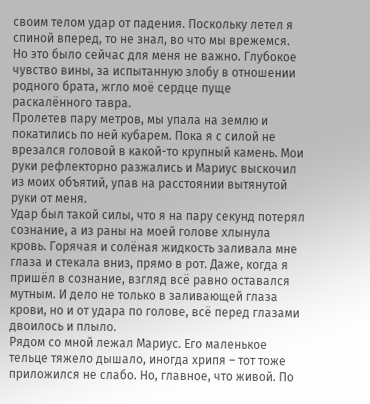своим телом удар от падения. Поскольку летел я спиной вперед, то не знал, во что мы врежемся. Но это было сейчас для меня не важно. Глубокое чувство вины, за испытанную злобу в отношении родного брата, жгло моё сердце пуще раскалённого тавра.
Пролетев пару метров, мы упала на землю и покатились по ней кубарем. Пока я с силой не врезался головой в какой-то крупный камень. Мои руки рефлекторно разжались и Мариус выскочил из моих объятий, упав на расстоянии вытянутой руки от меня.
Удар был такой силы, что я на пару секунд потерял сознание, а из раны на моей голове хлынула кровь. Горячая и солёная жидкость заливала мне глаза и стекала вниз, прямо в рот. Даже, когда я пришёл в сознание, взгляд всё равно оставался мутным. И дело не только в заливающей глаза крови, но и от удара по голове, всё перед глазами двоилось и плыло.
Рядом со мной лежал Мариус. Его маленькое тельце тяжело дышало, иногда хрипя – тот тоже приложился не слабо. Но, главное, что живой. По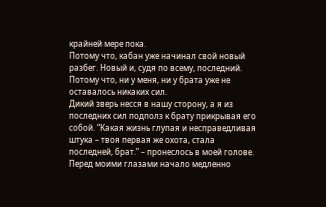крайней мере пока.
Потому что, кабан уже начинал свой новый разбег. Новый и, судя по всему, последний. Потому что, ни у меня, ни у брата уже не оставалось никаких сил.
Дикий зверь несся в нашу сторону, а я из последних сил подполз к брату прикрывая его собой. “Какая жизнь глупая и несправедливая штука – твоя первая же охота, стала последней, брат.” – пронеслось в моей голове.
Перед моими глазами начало медленно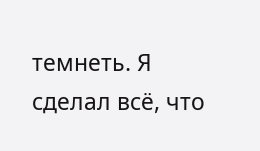темнеть. Я сделал всё, что